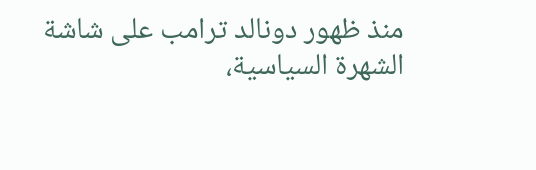منذ ظهور دونالد ترامب على شاشة الشهرة السياسية،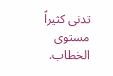تدنى كثيراً مستوى الخطاب.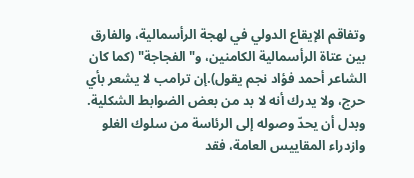وتفاقم الإيقاع الدولي في لهجة الرأسمالية، والفارق بين عتاة الرأسمالية الكامنين، و"الفجاجة" (كما كان الشاعر أحمد فؤاد نجم يقول).إن ترامب لا يشعر بأي حرج، ولا يدرك أنه لا بد من بعض الضوابط الشكلية. وبدل أن يحدّ وصوله إلى الرئاسة من سلوك الغلو وازدراء المقاييس العامة، فقد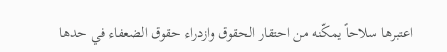اعتبرها سلاحاً يمكّنه من احتقار الحقوق وازدراء حقوق الضعفاء في حدها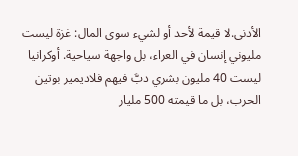الأدنى.لا قيمة لأحد أو لشيء سوى المال: غزة ليست مليوني إنسان في العراء، بل واجهة سياحية. أوكرانيا ليست 40 مليون بشري دبَّ فيهم فلاديمير بوتين الحرب، بل ما قيمته 500 مليار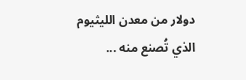دولار من معدن الليثيوم الذي تُصنع منه ...